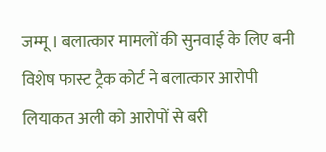जम्मू। बलात्कार मामलों की सुनवाई के लिए बनी विशेष फास्ट ट्रैक कोर्ट ने बलात्कार आरोपी लियाकत अली को आरोपों से बरी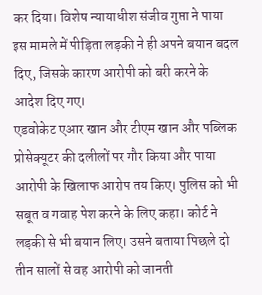कर दिया। विशेष न्यायाधीश संजीव गुप्ता ने पाया इस मामले में पीड़िता लड़की ने ही अपने बयान बदल दिए, जिसके कारण आरोपी को बरी करने के आदेश दिए गए।
एडवोकेट एआर खान और टीएम खान और पब्लिक प्रोसेक्यूटर की दलीलों पर गौर किया और पाया आरोपी के खिलाफ आरोप तय किए। पुलिस को भी सबूत व गवाह पेश करने के लिए कहा। कोर्ट ने लड़की से भी बयान लिए। उसने बताया पिछले दो तीन सालों से वह आरोपी को जानती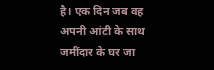है। एक दिन जब वह अपनी आंटी के साथ जमींदार के घर जा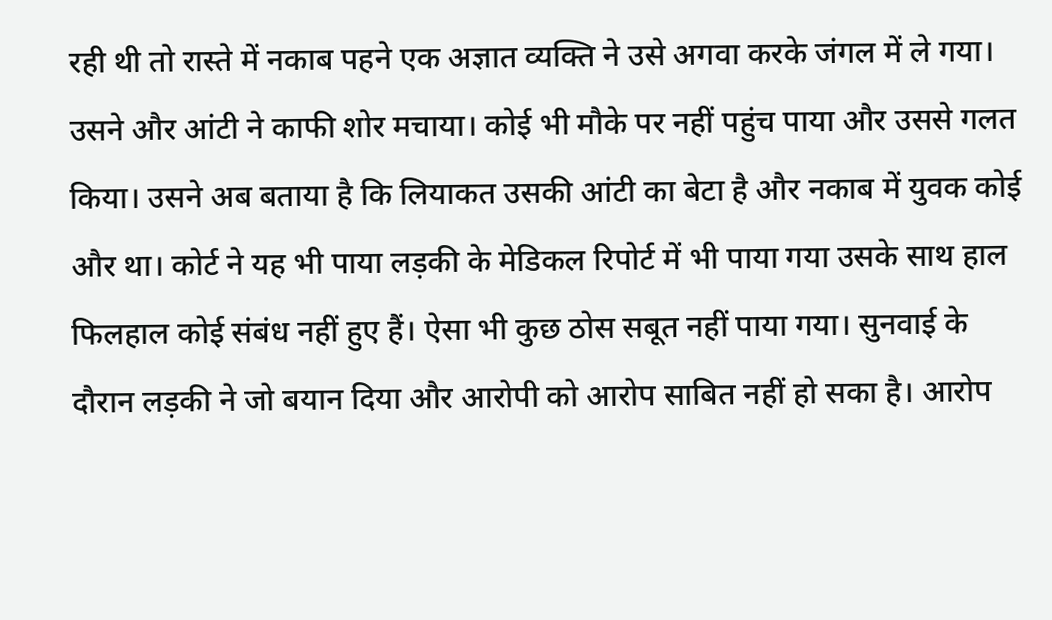रही थी तो रास्ते में नकाब पहने एक अज्ञात व्यक्ति ने उसे अगवा करके जंगल में ले गया। उसने और आंटी ने काफी शोर मचाया। कोई भी मौके पर नहीं पहुंच पाया और उससे गलत किया। उसने अब बताया है कि लियाकत उसकी आंटी का बेटा है और नकाब में युवक कोई और था। कोर्ट ने यह भी पाया लड़की के मेडिकल रिपोर्ट में भी पाया गया उसके साथ हाल फिलहाल कोई संबंध नहीं हुए हैं। ऐसा भी कुछ ठोस सबूत नहीं पाया गया। सुनवाई के दौरान लड़की ने जो बयान दिया और आरोपी को आरोप साबित नहीं हो सका है। आरोप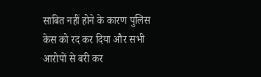साबित नहीं होने के कारण पुलिस केस को रद कर दिया और सभी आरोपों से बरी कर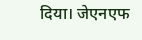दिया। जेएनएफ